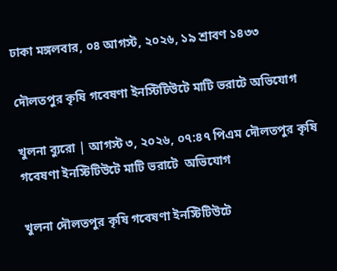ঢাকা মঙ্গলবার, ০৪ আগস্ট, ২০২৬, ১৯ শ্রাবণ ১৪৩৩

দৌলতপুর কৃষি গবেষণা ইনস্টিটিউটে মাটি ভরাটে অভিযোগ

খুলনা ব্যুরো | আগস্ট ৩, ২০২৬, ০৭:৪৭ পিএম দৌলতপুর কৃষি গবেষণা ইনস্টিটিউটে মাটি ভরাটে  অভিযোগ

খুলনা দৌলতপুর কৃষি গবেষণা ইনস্টিটিউটে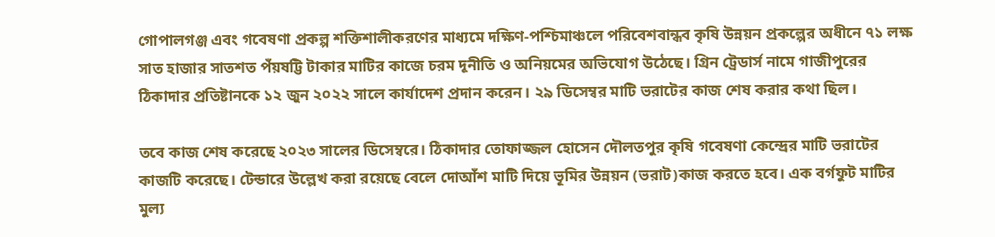গোপালগঞ্জ এবং গবেষণা প্রকল্প শক্তিশালীকরণের মাধ্যমে দক্ষিণ-পশ্চিমাঞ্চলে পরিবেশবান্ধব কৃষি উন্নয়ন প্রকল্পের অধীনে ৭১ লক্ষ সাত হাজার সাতশত পঁয়ষট্টি টাকার মাটির কাজে চরম দূনীতি ও অনিয়মের অভিযোগ উঠেছে। গ্রিন ট্রেডার্স নামে গাজীপুরের ঠিকাদার প্রতিষ্টানকে ১২ জুন ২০২২ সালে কার্যাদেশ প্রদান করেন। ২৯ ডিসেম্বর মাটি ভরাটের কাজ শেষ করার কথা ছিল।

তবে কাজ শেষ করেছে ২০২৩ সালের ডিসেম্বরে। ঠিকাদার তোফাজ্জল হোসেন দৌলতপুর কৃষি গবেষণা কেন্দ্রের মাটি ভরাটের কাজটি করেছে। টেন্ডারে উল্লেখ করা রয়েছে বেলে দোআঁশ মাটি দিয়ে ভূমির উন্নয়ন (ভরাট)কাজ করতে হবে। এক বর্গফুট মাটির মুল্য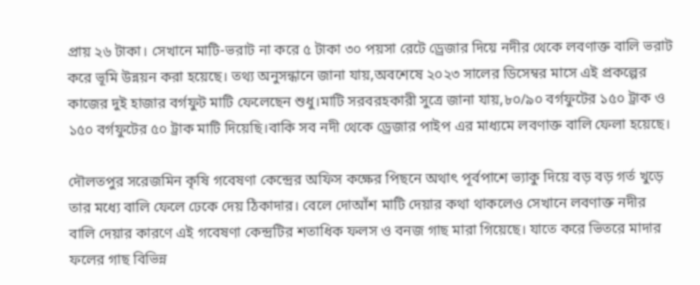প্রায় ২৬ টাকা। সেখানে মাটি-ভরাট না করে ৫ টাকা ৩০ পয়সা রেটে ড্রেজার দিয়ে নদীর থেকে লবণাক্ত বালি ভরাট করে ভূমি উন্নয়ন করা হয়েছে। তথ্য অনুসন্ধানে জানা যায়,অবশেষে ২০২৩ সালের ডিসেম্বর মাসে এই প্রকল্পের কাজের দুই হাজার বর্গফুট মাটি ফেলেছেন শুধু।মাটি সরবরহকারী সুত্রে জানা যায়,৮০/৯০ বর্গফুটের ১৫০ ট্রাক ও ১৫০ বর্গফুটের ৫০ ট্রাক মাটি দিয়েছি।বাকি সব নদী থেকে ড্রেজার পাইপ এর মাধ্যমে লবণাক্ত বালি ফেলা হয়েছে।

দৌলতপুর সরেজমিন কৃষি গবেষণা কেন্দ্রের অফিস কক্ষের পিছনে অথাৎ পূর্বপাশে ভ্যাকু দিয়ে বড় বড় গর্ত খুড়ে তার মধ্যে বালি ফেলে ঢেকে দেয় ঠিকাদার। বেলে দোআঁশ মাটি দেয়ার কথা থাকলেও সেখানে লবণাক্ত নদীর বালি দেয়ার কারণে এই গবেষণা কেন্দ্রটির শতাধিক ফলস ও বনজ গাছ মারা গিয়েছে। যাতে করে ভিতরে মাদার ফলের গাছ বিভিন্ন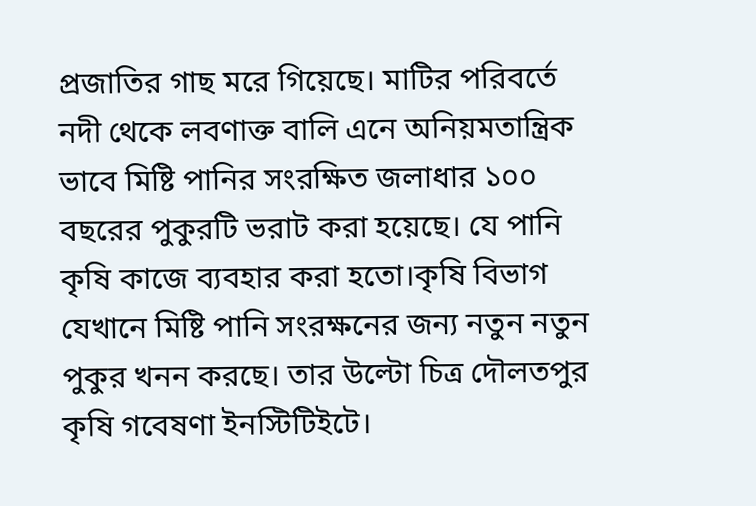প্রজাতির গাছ মরে গিয়েছে। মাটির পরিবর্তে নদী থেকে লবণাক্ত বালি এনে অনিয়মতান্ত্রিক ভাবে মিষ্টি পানির সংরক্ষিত জলাধার ১০০ বছরের পুকুরটি ভরাট করা হয়েছে। যে পানি কৃষি কাজে ব্যবহার করা হতো।কৃষি বিভাগ যেখানে মিষ্টি পানি সংরক্ষনের জন্য নতুন নতুন পুকুর খনন করছে। তার উল্টো চিত্র দৌলতপুর কৃষি গবেষণা ইনস্টিটিইটে।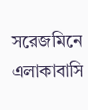সরেজমিনে এলাকাবাসি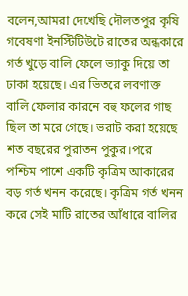বলেন,আমরা দেখেছি দৌলতপুর কৃষি গবেষণা ইনস্টিটিউটে রাতের অন্ধকারে গর্ত খুড়ে বালি ফেলে ভ্যাকু দিয়ে তা ঢাকা হয়েছে। এর ভিতরে লবণাক্ত বালি ফেলার কারনে বহু ফলের গাছ ছিল তা মরে গেছে। ভরাট করা হয়েছে শত বছরের পুরাতন পুকুর।পরে পশ্চিম পাশে একটি কৃত্রিম আকারের বড় গর্ত খনন করেছে। কৃত্রিম গর্ত খনন করে সেই মাটি রাতের আঁধারে বালির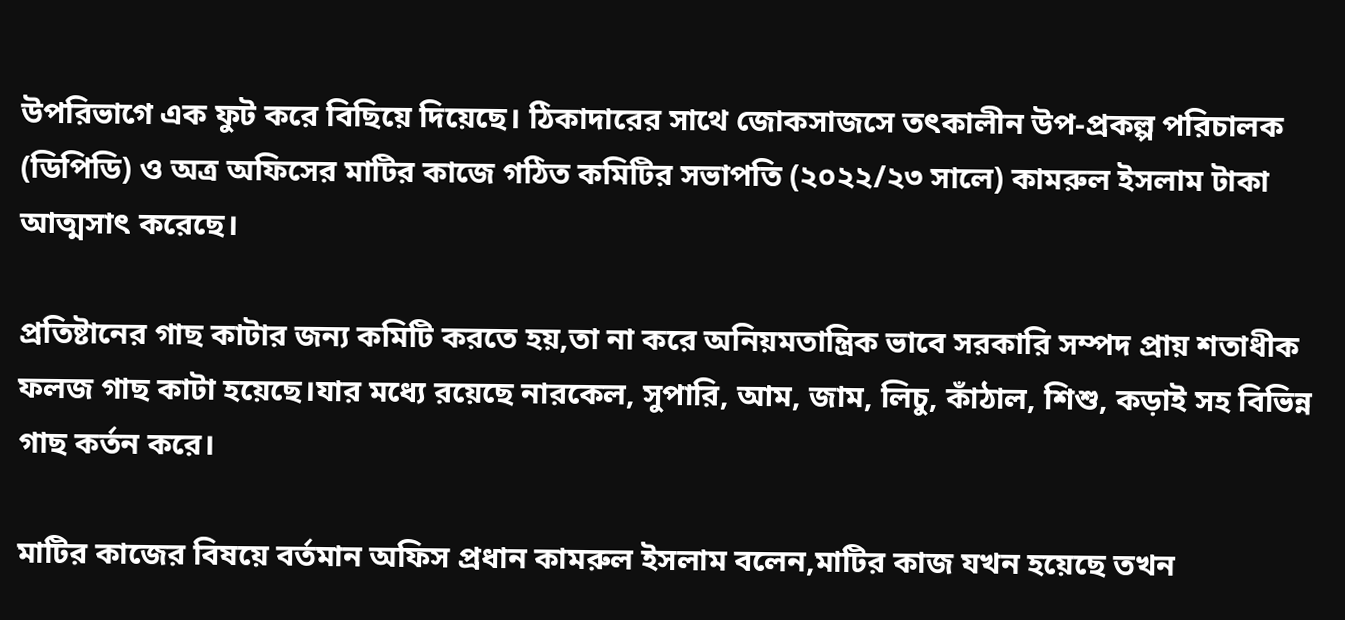উপরিভাগে এক ফুট করে বিছিয়ে দিয়েছে। ঠিকাদারের সাথে জোকসাজসে তৎকালীন উপ-প্রকল্প পরিচালক (ডিপিডি) ও অত্র অফিসের মাটির কাজে গঠিত কমিটির সভাপতি (২০২২/২৩ সালে) কামরুল ইসলাম টাকা আত্মসাৎ করেছে।

প্রতিষ্টানের গাছ কাটার জন্য কমিটি করতে হয়,তা না করে অনিয়মতান্ত্রিক ভাবে সরকারি সম্পদ প্রায় শতাধীক ফলজ গাছ কাটা হয়েছে।যার মধ্যে রয়েছে নারকেল, সুপারি, আম, জাম, লিচু, কাঁঠাল, শিশু, কড়াই সহ বিভিন্ন গাছ কর্তন করে।

মাটির কাজের বিষয়ে বর্তমান অফিস প্রধান কামরুল ইসলাম বলেন,মাটির কাজ যখন হয়েছে তখন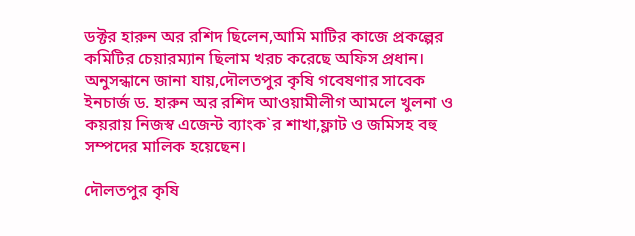ডক্টর হারুন অর রশিদ ছিলেন,আমি মাটির কাজে প্রকল্পের কমিটির চেয়ারম্যান ছিলাম খরচ করেছে অফিস প্রধান।
অনুসন্ধানে জানা যায়,দৌলতপুর কৃষি গবেষণার সাবেক ইনচার্জ ড. হারুন অর রশিদ আওয়ামীলীগ আমলে খুলনা ও কয়রায় নিজস্ব এজেন্ট ব্যাংক‍‍`র শাখা,ফ্লাট ও জমিসহ বহু সম্পদের মালিক হয়েছেন।

দৌলতপুর কৃষি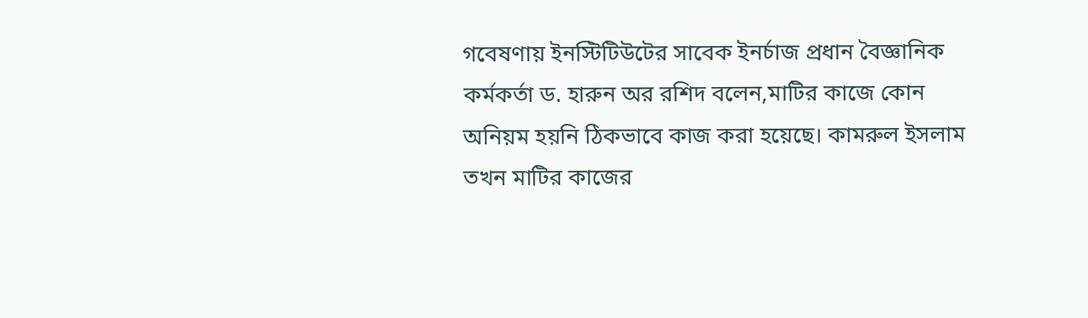গবেষণায় ইনস্টিটিউটের সাবেক ইনর্চাজ প্রধান বৈজ্ঞানিক কর্মকর্তা ড. হারুন অর রশিদ বলেন,মাটির কাজে কোন অনিয়ম হয়নি ঠিকভাবে কাজ করা হয়েছে। কামরুল ইসলাম তখন মাটির কাজের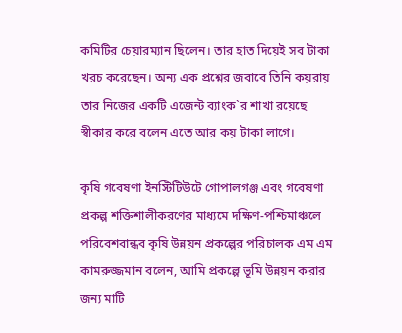কমিটির চেয়ারম্যান ছিলেন। তার হাত দিয়েই সব টাকা খরচ করেছেন। অন্য এক প্রশ্নের জবাবে তিনি কয়রায় তার নিজের একটি এজেন্ট ব্যাংক‍‍`র শাখা রয়েছে  স্বীকার করে বলেন এতে আর কয় টাকা লাগে।

কৃষি গবেষণা ইনস্টিটিউটে গোপালগঞ্জ এবং গবেষণা প্রকল্প শক্তিশালীকরণের মাধ্যমে দক্ষিণ-পশ্চিমাঞ্চলে পরিবেশবান্ধব কৃষি উন্নয়ন প্রকল্পের পরিচালক এম এম কামরুজ্জমান বলেন, আমি প্রকল্পে ভূমি উন্নয়ন করার জন্য মাটি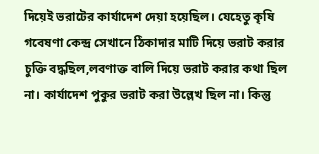দিয়েই ভরাটের কার্যাদেশ দেয়া হয়েছিল। যেহেতু কৃষি গবেষণা কেন্দ্র সেখানে ঠিকাদার মাটি দিয়ে ভরাট করার চুক্তি বদ্ধছিল,লবণাক্ত বালি দিয়ে ভরাট করার কথা ছিল না। কার্যাদেশ পুকুর ভরাট করা উল্লেখ ছিল না। কিন্তু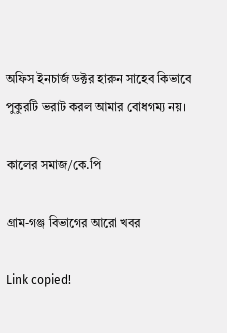অফিস ইনচার্জ ডক্টর হারুন সাহেব কিভাবে পুকুরটি ভরাট করল আমার বোধগম্য নয়।

কালের সমাজ/কে.পি

গ্রাম-গঞ্জ বিভাগের আরো খবর

Link copied!